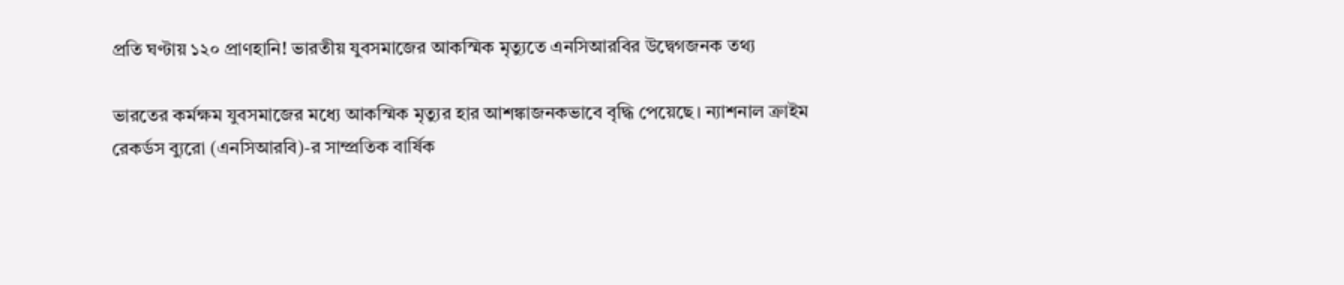প্রতি ঘণ্টায় ১২০ প্রাণহানি! ভারতীয় যুবসমাজের আকস্মিক মৃত্যুতে এনসিআরবির উদ্বেগজনক তথ্য

ভারতের কর্মক্ষম যুবসমাজের মধ্যে আকস্মিক মৃত্যুর হার আশঙ্কাজনকভাবে বৃদ্ধি পেয়েছে। ন্যাশনাল ক্রাইম রেকর্ডস ব্যুরো (এনসিআরবি)-র সাম্প্রতিক বার্ষিক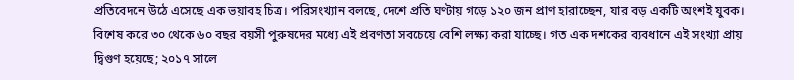প্রতিবেদনে উঠে এসেছে এক ভয়াবহ চিত্র। পরিসংখ্যান বলছে, দেশে প্রতি ঘণ্টায় গড়ে ১২০ জন প্রাণ হারাচ্ছেন, যার বড় একটি অংশই যুবক। বিশেষ করে ৩০ থেকে ৬০ বছর বয়সী পুরুষদের মধ্যে এই প্রবণতা সবচেয়ে বেশি লক্ষ্য করা যাচ্ছে। গত এক দশকের ব্যবধানে এই সংখ্যা প্রায় দ্বিগুণ হয়েছে; ২০১৭ সালে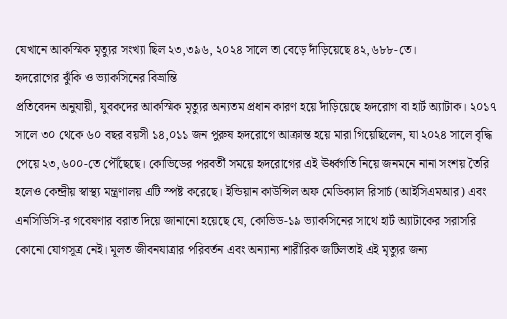যেখানে আকস্মিক মৃত্যুর সংখ্যা ছিল ২৩,৩৯৬, ২০২৪ সালে তা বেড়ে দাঁড়িয়েছে ৪২,৬৮৮-তে।
হৃদরোগের ঝুঁকি ও ভ্যাকসিনের বিভ্রান্তি
প্রতিবেদন অনুযায়ী, যুবকদের আকস্মিক মৃত্যুর অন্যতম প্রধান কারণ হয়ে দাঁড়িয়েছে হৃদরোগ বা হার্ট অ্যাটাক। ২০১৭ সালে ৩০ থেকে ৬০ বছর বয়সী ১৪,০১১ জন পুরুষ হৃদরোগে আক্রান্ত হয়ে মারা গিয়েছিলেন, যা ২০২৪ সালে বৃদ্ধি পেয়ে ২৩,৬০০-তে পৌঁছেছে। কোভিডের পরবর্তী সময়ে হৃদরোগের এই ঊর্ধ্বগতি নিয়ে জনমনে নানা সংশয় তৈরি হলেও কেন্দ্রীয় স্বাস্থ্য মন্ত্রণালয় এটি স্পষ্ট করেছে। ইন্ডিয়ান কাউন্সিল অফ মেডিক্যাল রিসার্চ (আইসিএমআর) এবং এনসিডিসি-র গবেষণার বরাত দিয়ে জানানো হয়েছে যে, কোভিড-১৯ ভ্যাকসিনের সাথে হার্ট অ্যাটাকের সরাসরি কোনো যোগসূত্র নেই। মূলত জীবনযাত্রার পরিবর্তন এবং অন্যান্য শারীরিক জটিলতাই এই মৃত্যুর জন্য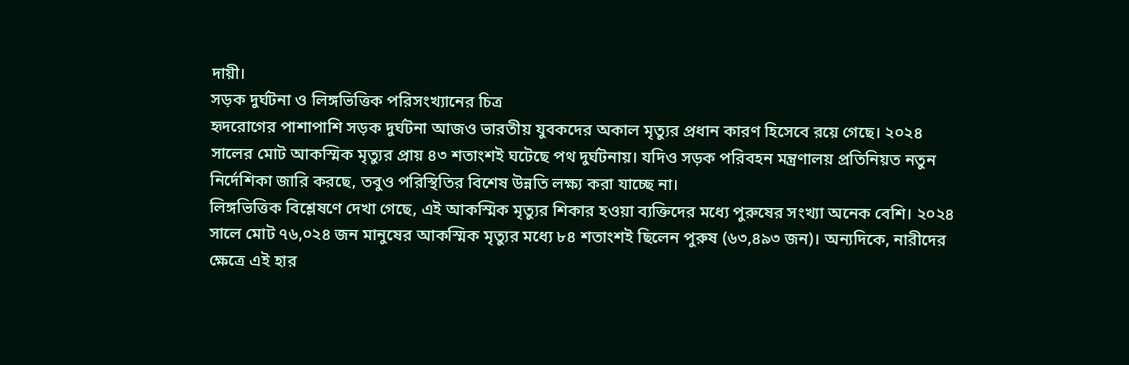দায়ী।
সড়ক দুর্ঘটনা ও লিঙ্গভিত্তিক পরিসংখ্যানের চিত্র
হৃদরোগের পাশাপাশি সড়ক দুর্ঘটনা আজও ভারতীয় যুবকদের অকাল মৃত্যুর প্রধান কারণ হিসেবে রয়ে গেছে। ২০২৪ সালের মোট আকস্মিক মৃত্যুর প্রায় ৪৩ শতাংশই ঘটেছে পথ দুর্ঘটনায়। যদিও সড়ক পরিবহন মন্ত্রণালয় প্রতিনিয়ত নতুন নির্দেশিকা জারি করছে, তবুও পরিস্থিতির বিশেষ উন্নতি লক্ষ্য করা যাচ্ছে না।
লিঙ্গভিত্তিক বিশ্লেষণে দেখা গেছে, এই আকস্মিক মৃত্যুর শিকার হওয়া ব্যক্তিদের মধ্যে পুরুষের সংখ্যা অনেক বেশি। ২০২৪ সালে মোট ৭৬,০২৪ জন মানুষের আকস্মিক মৃত্যুর মধ্যে ৮৪ শতাংশই ছিলেন পুরুষ (৬৩,৪৯৩ জন)। অন্যদিকে, নারীদের ক্ষেত্রে এই হার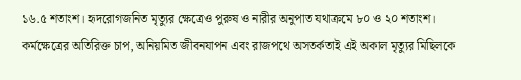১৬.৫ শতাংশ। হৃদরোগজনিত মৃত্যুর ক্ষেত্রেও পুরুষ ও নারীর অনুপাত যথাক্রমে ৮০ ও ২০ শতাংশ। কর্মক্ষেত্রের অতিরিক্ত চাপ, অনিয়মিত জীবনযাপন এবং রাজপথে অসতর্কতাই এই অকাল মৃত্যুর মিছিলকে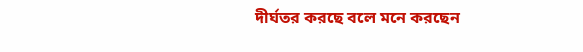দীর্ঘতর করছে বলে মনে করছেন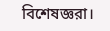বিশেষজ্ঞরা।